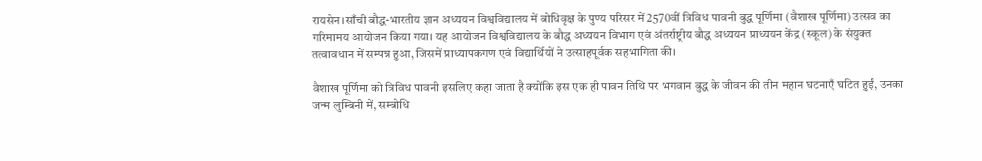रायसेन।साँची बौद्ध-भारतीय ज्ञान अध्ययन विश्वविद्यालय में बोधिवृक्ष के पुण्य परिसर में 2570वीं त्रिविध पावनी बुद्ध पूर्णिमा (वैशाख पूर्णिमा) उत्सव का गरिमामय आयोजन किया गया। यह आयोजन विश्वविद्यालय के बौद्ध अध्ययन विभाग एवं अंतर्राष्ट्रीय बौद्ध अध्ययन प्राध्ययन केंद्र (स्कूल) के संयुक्त तत्वावधान में सम्पन्न हुआ, जिसमें प्राध्यापकगण एवं विद्यार्थियों ने उत्साहपूर्वक सहभागिता की।

वैशाख पूर्णिमा को त्रिविध पावनी इसलिए कहा जाता है क्योंकि इस एक ही पावन तिथि पर भगवान बुद्ध के जीवन की तीन महान घटनाएँ घटित हुईं, उनका जन्म लुम्बिनी में, सम्बोधि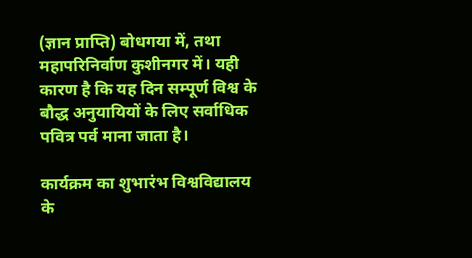(ज्ञान प्राप्ति) बोधगया में, तथा महापरिनिर्वाण कुशीनगर में। यही कारण है कि यह दिन सम्पूर्ण विश्व के बौद्ध अनुयायियों के लिए सर्वाधिक पवित्र पर्व माना जाता है।

कार्यक्रम का शुभारंभ विश्वविद्यालय के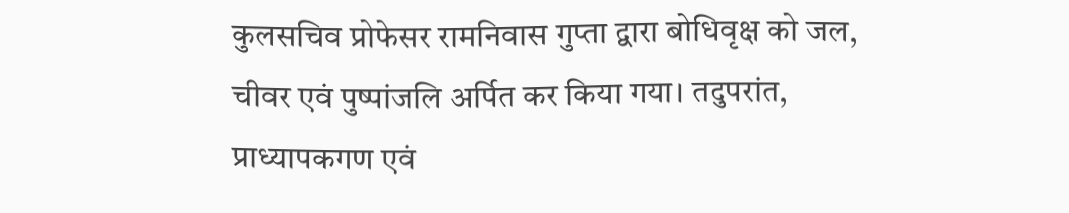कुलसचिव प्रोफेसर रामनिवास गुप्ता द्वारा बोधिवृक्ष को जल, चीवर एवं पुष्पांजलि अर्पित कर किया गया। तदुपरांत, प्राध्यापकगण एवं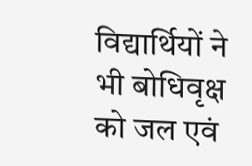विद्यार्थियों ने भी बोधिवृक्ष को जल एवं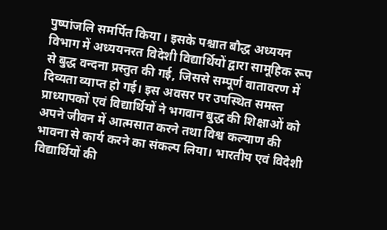पुष्पांजलि समर्पित किया । इसके पश्चात बौद्ध अध्ययन विभाग में अध्ययनरत विदेशी विद्यार्थियों द्वारा सामूहिक रूप से बुद्ध वन्दना प्रस्तुत की गई, जिससे सम्पूर्ण वातावरण में दिव्यता व्याप्त हो गई। इस अवसर पर उपस्थित समस्त प्राध्यापकों एवं विद्यार्थियों ने भगवान बुद्ध की शिक्षाओं को अपने जीवन में आत्मसात करने तथा विश्व कल्याण की भावना से कार्य करने का संकल्प लिया। भारतीय एवं विदेशी विद्यार्थियों की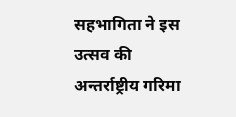सहभागिता ने इस उत्सव की अन्तर्राष्ट्रीय गरिमा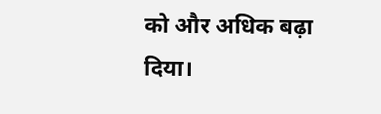को और अधिक बढ़ा दिया।